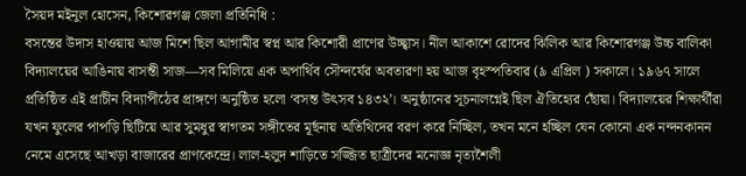সৈয়দ মইনুল হোসেন, কিশোরগঞ্জ জেলা প্রতিনিধি :
বসন্তের উদাস হাওয়ায় আজ মিশে ছিল আগামীর স্বপ্ন আর কিশোরী প্রাণের উচ্ছ্বাস। নীল আকাশে রোদের ঝিলিক আর কিশোরগঞ্জ উচ্চ বালিকা বিদ্যালয়ের আঙিনায় বাসন্তী সাজ—সব মিলিয়ে এক অপার্থিব সৌন্দর্যের অবতারণা হয় আজ বৃহস্পতিবার (৯ এপ্রিল ) সকালে। ১৯৬৭ সালে প্রতিষ্ঠিত এই প্রাচীন বিদ্যাপীঠের প্রাঙ্গণে অনুষ্ঠিত হলো ‘বসন্ত উৎসব ১৪৩২’। অনুষ্ঠানের সূচনালগ্নেই ছিল ঐতিহ্যের ছোঁয়া। বিদ্যালয়ের শিক্ষার্থীরা যখন ফুলের পাপড়ি ছিটিয়ে আর সুমধুর স্বাগতম সঙ্গীতের মূর্ছনায় অতিথিদের বরণ করে নিচ্ছিল, তখন মনে হচ্ছিল যেন কোনো এক নন্দনকানন নেমে এসেছে আখড়া বাজারের প্রাণকেন্দ্রে। লাল-হলুদ শাড়িতে সজ্জিত ছাত্রীদের মনোজ্ঞ নৃত্যশৈলী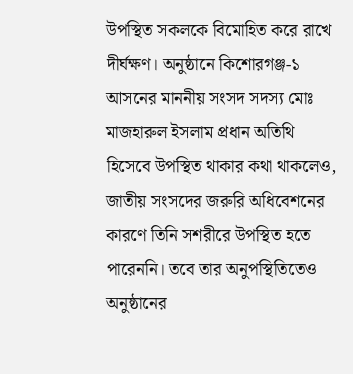উপস্থিত সকলকে বিমোহিত করে রাখে দীর্ঘক্ষণ। অনুষ্ঠানে কিশোরগঞ্জ-১ আসনের মাননীয় সংসদ সদস্য মোঃ মাজহারুল ইসলাম প্রধান অতিথি হিসেবে উপস্থিত থাকার কথা থাকলেও, জাতীয় সংসদের জরুরি অধিবেশনের কারণে তিনি সশরীরে উপস্থিত হতে পারেননি। তবে তার অনুপস্থিতিতেও অনুষ্ঠানের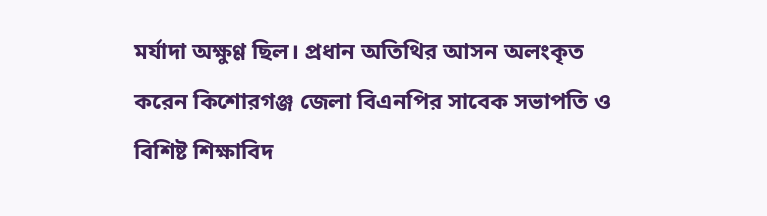মর্যাদা অক্ষুণ্ণ ছিল। প্রধান অতিথির আসন অলংকৃত করেন কিশোরগঞ্জ জেলা বিএনপির সাবেক সভাপতি ও বিশিষ্ট শিক্ষাবিদ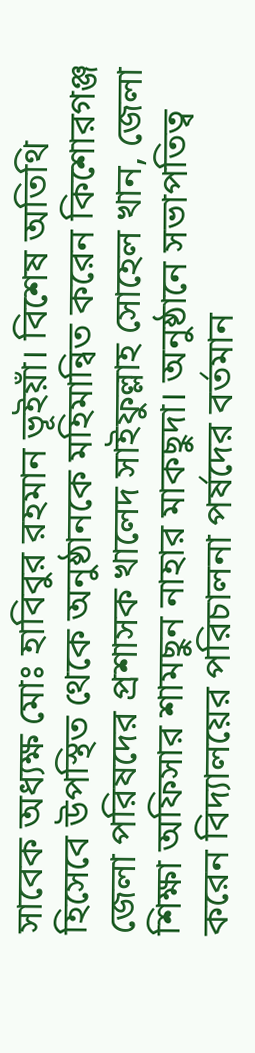সাবেক অধ্যক্ষ মোঃ হাবিবুর রহমান ভূইয়াঁ। বিশেষ অতিথি হিসেবে উপস্থিত থেকে অনুষ্ঠানকে মহিমান্বিত করেন কিশোরগঞ্জ জেলা পরিষদের প্রশাসক খালেদ সাইফুল্লাহ সোহেল খান, জেলা শিক্ষা অফিসার শামছুন নাহার মাকছুদা। অনুষ্ঠানে সভাপতিত্ব করেন বিদ্যালয়ের পরিচালনা পর্ষদের বর্তমান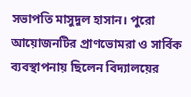সভাপতি মাসুদুল হাসান। পুরো আয়োজনটির প্রাণভোমরা ও সার্বিক ব্যবস্থাপনায় ছিলেন বিদ্যালয়ের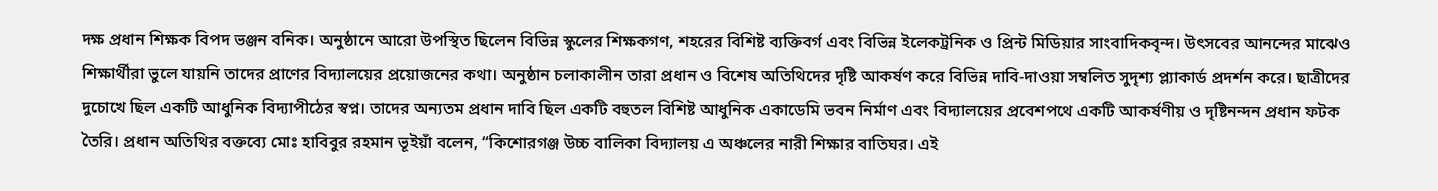দক্ষ প্রধান শিক্ষক বিপদ ভঞ্জন বনিক। অনুষ্ঠানে আরো উপস্থিত ছিলেন বিভিন্ন স্কুলের শিক্ষকগণ, শহরের বিশিষ্ট ব্যক্তিবর্গ এবং বিভিন্ন ইলেকট্রনিক ও প্রিন্ট মিডিয়ার সাংবাদিকবৃন্দ। উৎসবের আনন্দের মাঝেও শিক্ষার্থীরা ভুলে যায়নি তাদের প্রাণের বিদ্যালয়ের প্রয়োজনের কথা। অনুষ্ঠান চলাকালীন তারা প্রধান ও বিশেষ অতিথিদের দৃষ্টি আকর্ষণ করে বিভিন্ন দাবি-দাওয়া সম্বলিত সুদৃশ্য প্ল্যাকার্ড প্রদর্শন করে। ছাত্রীদের দুচোখে ছিল একটি আধুনিক বিদ্যাপীঠের স্বপ্ন। তাদের অন্যতম প্রধান দাবি ছিল একটি বহুতল বিশিষ্ট আধুনিক একাডেমি ভবন নির্মাণ এবং বিদ্যালয়ের প্রবেশপথে একটি আকর্ষণীয় ও দৃষ্টিনন্দন প্রধান ফটক তৈরি। প্রধান অতিথির বক্তব্যে মোঃ হাবিবুর রহমান ভূইয়াঁ বলেন, “কিশোরগঞ্জ উচ্চ বালিকা বিদ্যালয় এ অঞ্চলের নারী শিক্ষার বাতিঘর। এই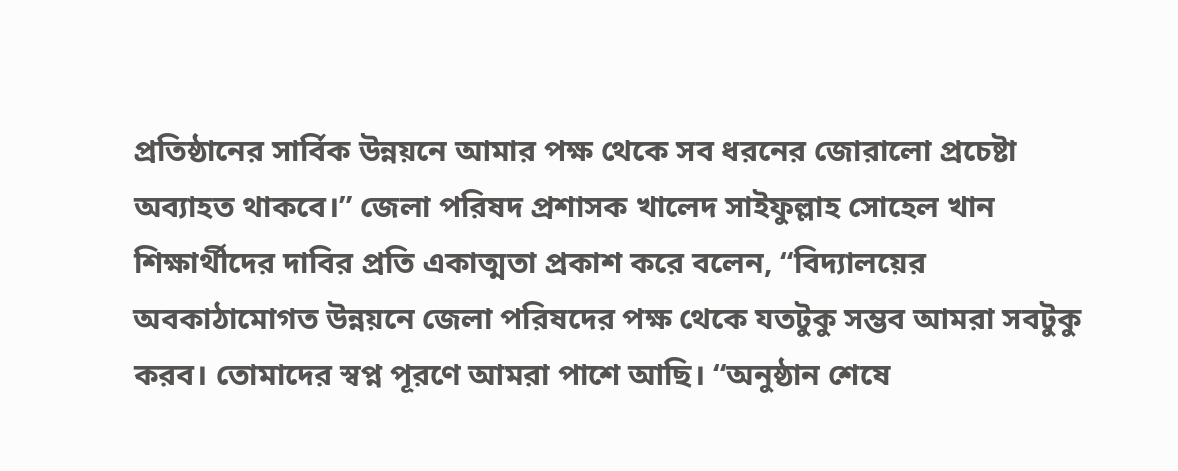প্রতিষ্ঠানের সার্বিক উন্নয়নে আমার পক্ষ থেকে সব ধরনের জোরালো প্রচেষ্টা অব্যাহত থাকবে।” জেলা পরিষদ প্রশাসক খালেদ সাইফুল্লাহ সোহেল খান শিক্ষার্থীদের দাবির প্রতি একাত্মতা প্রকাশ করে বলেন, “বিদ্যালয়ের অবকাঠামোগত উন্নয়নে জেলা পরিষদের পক্ষ থেকে যতটুকু সম্ভব আমরা সবটুকু করব। তোমাদের স্বপ্ন পূরণে আমরা পাশে আছি। “অনুষ্ঠান শেষে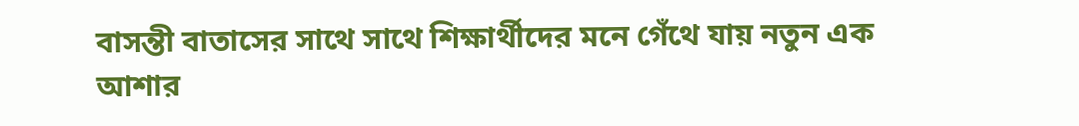বাসন্তী বাতাসের সাথে সাথে শিক্ষার্থীদের মনে গেঁথে যায় নতুন এক আশার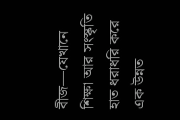বীজ—যেখানে শিক্ষা আর সংস্কৃতি হাত ধরাধরি করে এক উন্নত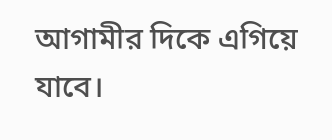আগামীর দিকে এগিয়ে যাবে।